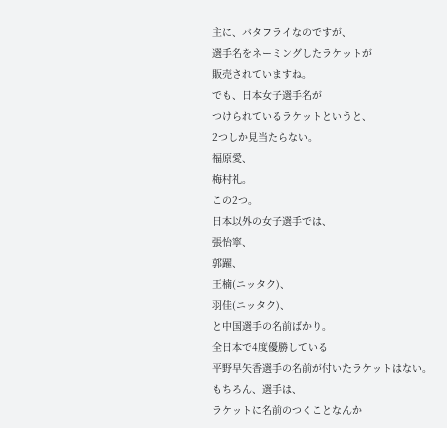主に、バタフライなのですが、
選手名をネーミングしたラケットが
販売されていますね。
でも、日本女子選手名が
つけられているラケットというと、
2つしか見当たらない。
福原愛、
梅村礼。
この2つ。
日本以外の女子選手では、
張怡寧、
郭躍、
王楠(ニッタク)、
羽佳(ニッタク)、
と中国選手の名前ばかり。
全日本で4度優勝している
平野早矢香選手の名前が付いたラケットはない。
もちろん、選手は、
ラケットに名前のつくことなんか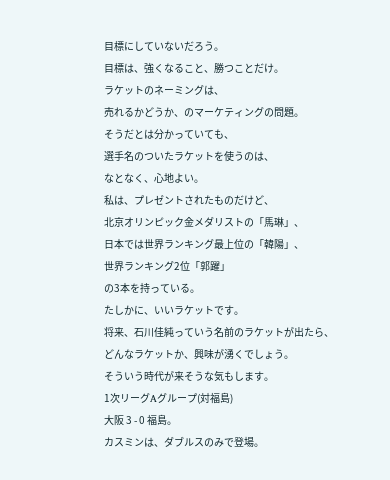目標にしていないだろう。
目標は、強くなること、勝つことだけ。
ラケットのネーミングは、
売れるかどうか、のマーケティングの問題。
そうだとは分かっていても、
選手名のついたラケットを使うのは、
なとなく、心地よい。
私は、プレゼントされたものだけど、
北京オリンピック金メダリストの「馬琳」、
日本では世界ランキング最上位の「韓陽」、
世界ランキング2位「郭躍」
の3本を持っている。
たしかに、いいラケットです。
将来、石川佳純っていう名前のラケットが出たら、
どんなラケットか、興味が湧くでしょう。
そういう時代が来そうな気もします。
1次リーグAグループ(対福島)
大阪 3 - 0 福島。
カスミンは、ダブルスのみで登場。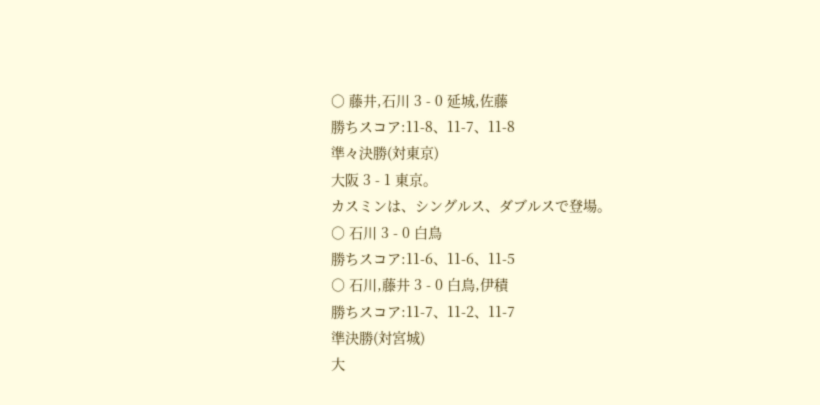○ 藤井,石川 3 - 0 延城,佐藤
勝ちスコア:11-8、11-7、11-8
準々決勝(対東京)
大阪 3 - 1 東京。
カスミンは、シングルス、ダブルスで登場。
○ 石川 3 - 0 白鳥
勝ちスコア:11-6、11-6、11-5
○ 石川,藤井 3 - 0 白鳥,伊積
勝ちスコア:11-7、11-2、11-7
準決勝(対宮城)
大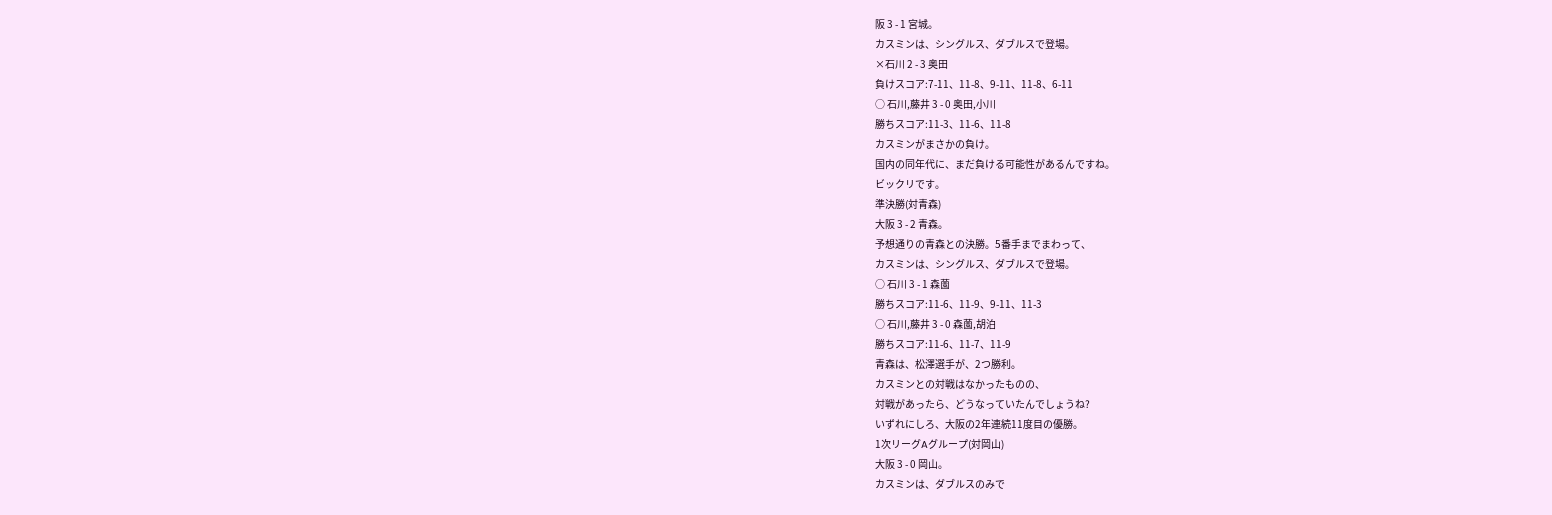阪 3 - 1 宮城。
カスミンは、シングルス、ダブルスで登場。
×石川 2 - 3 奥田
負けスコア:7-11、11-8、9-11、11-8、6-11
○ 石川,藤井 3 - 0 奥田,小川
勝ちスコア:11-3、11-6、11-8
カスミンがまさかの負け。
国内の同年代に、まだ負ける可能性があるんですね。
ビックリです。
準決勝(対青森)
大阪 3 - 2 青森。
予想通りの青森との決勝。5番手までまわって、
カスミンは、シングルス、ダブルスで登場。
○ 石川 3 - 1 森薗
勝ちスコア:11-6、11-9、9-11、11-3
○ 石川,藤井 3 - 0 森薗,胡泊
勝ちスコア:11-6、11-7、11-9
青森は、松澤選手が、2つ勝利。
カスミンとの対戦はなかったものの、
対戦があったら、どうなっていたんでしょうね?
いずれにしろ、大阪の2年連続11度目の優勝。
1次リーグAグループ(対岡山)
大阪 3 - 0 岡山。
カスミンは、ダブルスのみで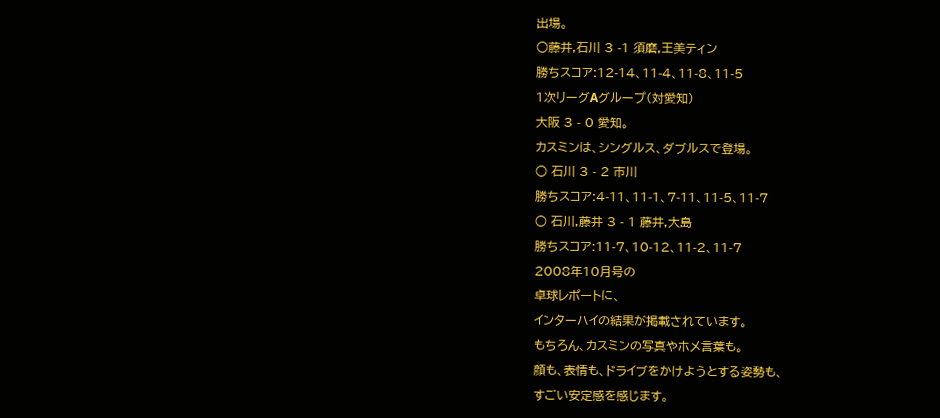出場。
○藤井,石川 3 -1 須磨,王美ティン
勝ちスコア:12-14、11-4、11-8、11-5
1次リーグAグループ(対愛知)
大阪 3 - 0 愛知。
カスミンは、シングルス、ダブルスで登場。
○ 石川 3 - 2 市川
勝ちスコア:4-11、11-1、7-11、11-5、11-7
○ 石川,藤井 3 - 1 藤井,大島
勝ちスコア:11-7、10-12、11-2、11-7
2008年10月号の
卓球レポートに、
インターハイの結果が掲載されています。
もちろん、カスミンの写真やホメ言葉も。
顔も、表情も、ドライブをかけようとする姿勢も、
すごい安定感を感じます。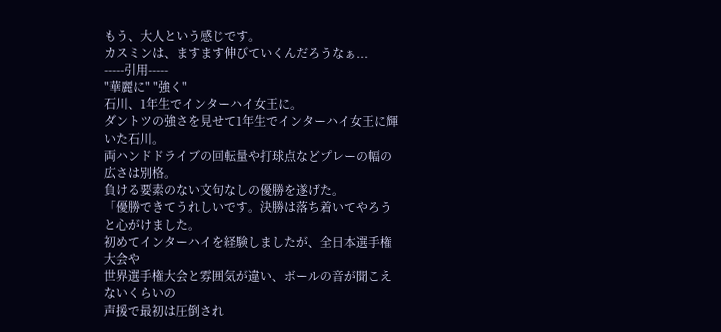もう、大人という感じです。
カスミンは、ますます伸びていくんだろうなぁ...
-----引用-----
"華麗に" "強く"
石川、1年生でインターハイ女王に。
ダントツの強さを見せて1年生でインターハイ女王に輝いた石川。
両ハンドドライブの回転量や打球点などプレーの幅の広さは別格。
負ける要素のない文句なしの優勝を遂げた。
「優勝できてうれしいです。決勝は落ち着いてやろうと心がけました。
初めてインターハイを経験しましたが、全日本選手権大会や
世界選手権大会と雰囲気が違い、ボールの音が聞こえないくらいの
声援で最初は圧倒され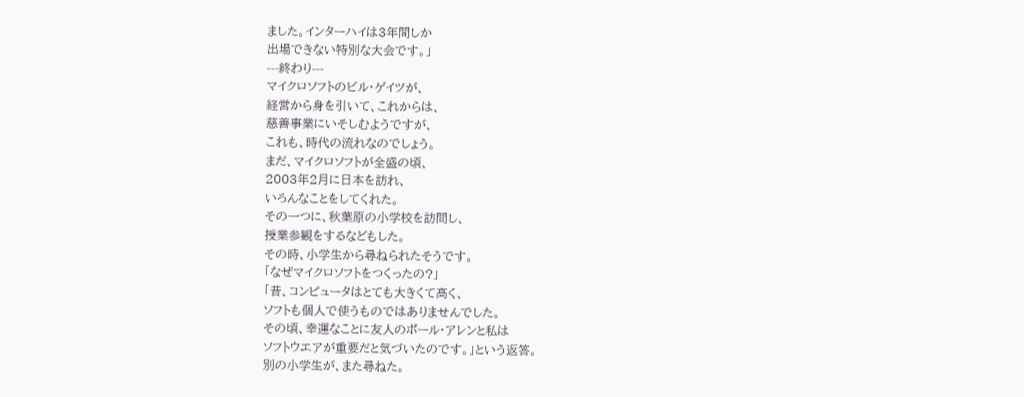ました。インターハイは3年間しか
出場できない特別な大会です。」
---終わり---
マイクロソフトのビル・ゲイツが、
経営から身を引いて、これからは、
慈善事業にいそしむようですが、
これも、時代の流れなのでしょう。
まだ、マイクロソフトが全盛の頃、
2003年2月に日本を訪れ、
いろんなことをしてくれた。
その一つに、秋葉原の小学校を訪問し、
授業参観をするなどもした。
その時、小学生から尋ねられたそうです。
「なぜマイクロソフトをつくったの?」
「昔、コンピュータはとても大きくて高く、
ソフトも個人で使うものではありませんでした。
その頃、幸運なことに友人のポール・アレンと私は
ソフトウエアが重要だと気づいたのです。」という返答。
別の小学生が、また尋ねた。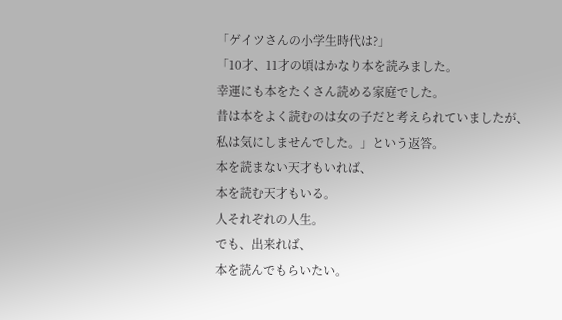「ゲイツさんの小学生時代は?」
「10才、11才の頃はかなり本を読みました。
幸運にも本をたくさん読める家庭でした。
昔は本をよく読むのは女の子だと考えられていましたが、
私は気にしませんでした。」という返答。
本を読まない天才もいれば、
本を読む天才もいる。
人それぞれの人生。
でも、出来れば、
本を読んでもらいたい。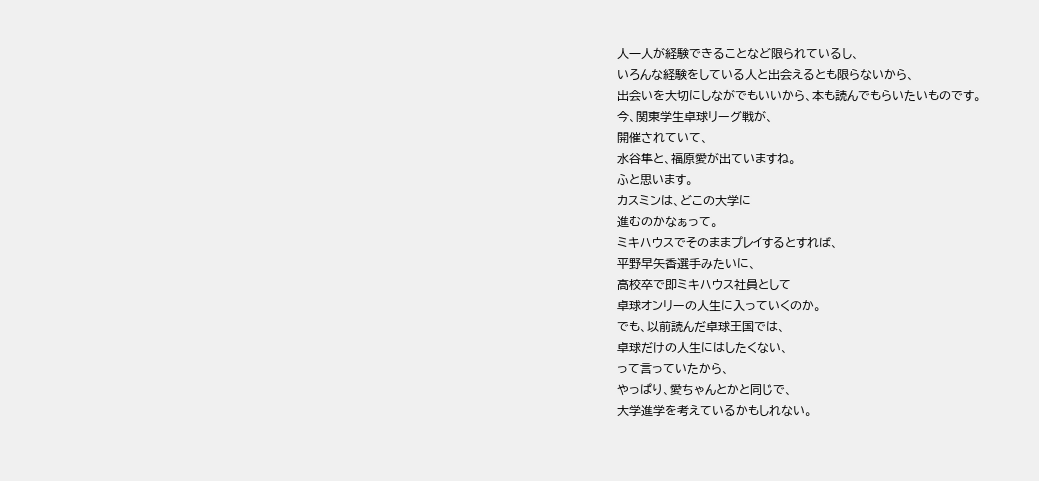人一人が経験できることなど限られているし、
いろんな経験をしている人と出会えるとも限らないから、
出会いを大切にしながでもいいから、本も読んでもらいたいものです。
今、関東学生卓球リーグ戦が、
開催されていて、
水谷隼と、福原愛が出ていますね。
ふと思います。
カスミンは、どこの大学に
進むのかなぁって。
ミキハウスでそのままプレイするとすれば、
平野早矢香選手みたいに、
高校卒で即ミキハウス社員として
卓球オンリーの人生に入っていくのか。
でも、以前読んだ卓球王国では、
卓球だけの人生にはしたくない、
って言っていたから、
やっぱり、愛ちゃんとかと同じで、
大学進学を考えているかもしれない。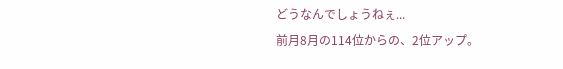どうなんでしょうねぇ...
前月8月の114位からの、2位アップ。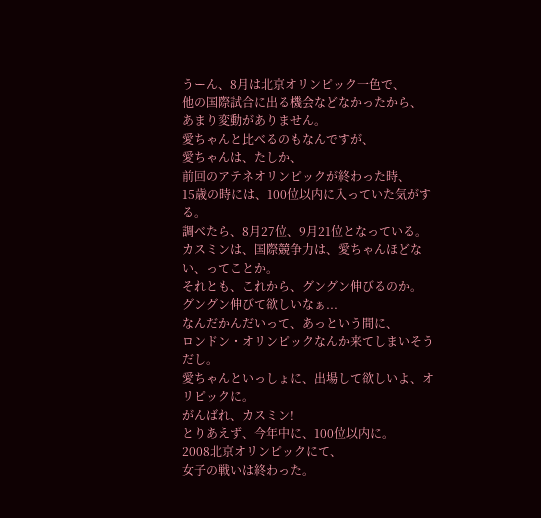うーん、8月は北京オリンピック一色で、
他の国際試合に出る機会などなかったから、
あまり変動がありません。
愛ちゃんと比べるのもなんですが、
愛ちゃんは、たしか、
前回のアテネオリンピックが終わった時、
15歳の時には、100位以内に入っていた気がする。
調べたら、8月27位、9月21位となっている。
カスミンは、国際競争力は、愛ちゃんほどない、ってことか。
それとも、これから、グングン伸びるのか。
グングン伸びて欲しいなぁ...
なんだかんだいって、あっという間に、
ロンドン・オリンピックなんか来てしまいそうだし。
愛ちゃんといっしょに、出場して欲しいよ、オリピックに。
がんばれ、カスミン!
とりあえず、今年中に、100位以内に。
2008北京オリンピックにて、
女子の戦いは終わった。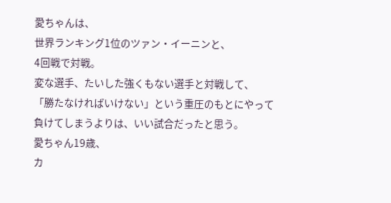愛ちゃんは、
世界ランキング1位のツァン・イーニンと、
4回戦で対戦。
変な選手、たいした強くもない選手と対戦して、
「勝たなければいけない」という重圧のもとにやって
負けてしまうよりは、いい試合だったと思う。
愛ちゃん19歳、
カ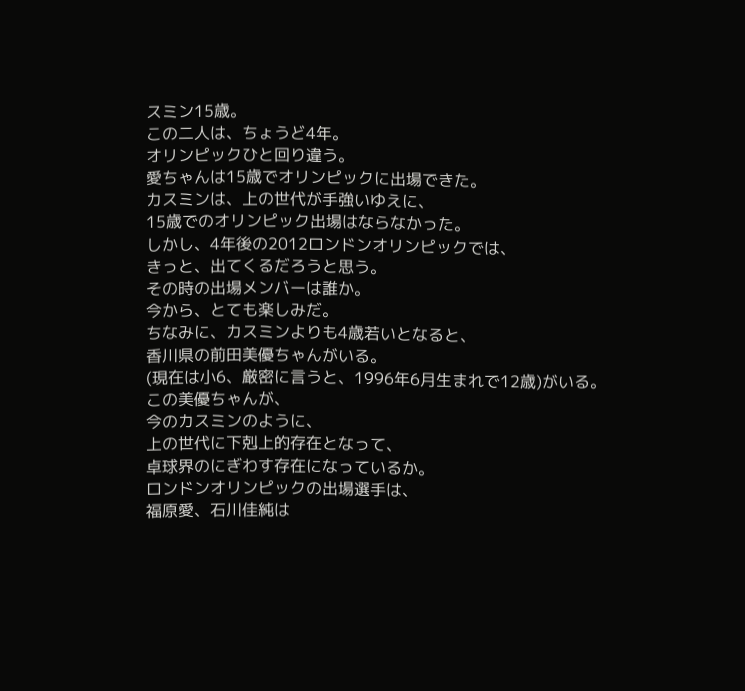スミン15歳。
この二人は、ちょうど4年。
オリンピックひと回り違う。
愛ちゃんは15歳でオリンピックに出場できた。
カスミンは、上の世代が手強いゆえに、
15歳でのオリンピック出場はならなかった。
しかし、4年後の2012ロンドンオリンピックでは、
きっと、出てくるだろうと思う。
その時の出場メンバーは誰か。
今から、とても楽しみだ。
ちなみに、カスミンよりも4歳若いとなると、
香川県の前田美優ちゃんがいる。
(現在は小6、厳密に言うと、1996年6月生まれで12歳)がいる。
この美優ちゃんが、
今のカスミンのように、
上の世代に下剋上的存在となって、
卓球界のにぎわす存在になっているか。
ロンドンオリンピックの出場選手は、
福原愛、石川佳純は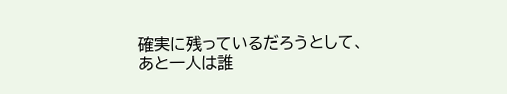確実に残っているだろうとして、
あと一人は誰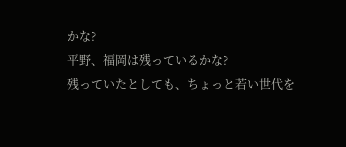かな?
平野、福岡は残っているかな?
残っていたとしても、ちょっと若い世代を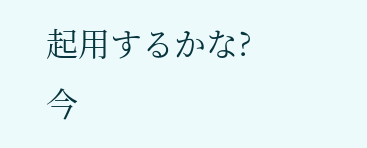起用するかな?
今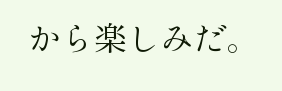から楽しみだ。